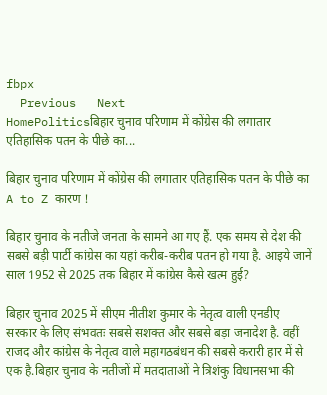fbpx
  Previous   Next
HomePoliticsबिहार चुनाव परिणाम में कोंग्रेस की लगातार एतिहासिक पतन के पीछे का...

बिहार चुनाव परिणाम में कोंग्रेस की लगातार एतिहासिक पतन के पीछे का A to Z कारण !

बिहार चुनाव के नतीजे जनता के सामने आ गए हैं. एक समय से देश की सबसे बड़ी पार्टी कांग्रेस का यहां करीब-करीब पतन हो गया है. आइये जानें साल 1952 से 2025 तक बिहार में कांग्रेस कैसे खत्म हुई?

बिहार चुनाव 2025 में सीएम नीतीश कुमार के नेतृत्व वाली एनडीए सरकार के लिए संभवतः सबसे सशक्त और सबसे बड़ा जनादेश है. वहीं राजद और कांग्रेस के नेतृत्व वाले महागठबंधन की सबसे करारी हार में से एक है.बिहार चुनाव के नतीजों में मतदाताओं ने त्रिशंकु विधानसभा की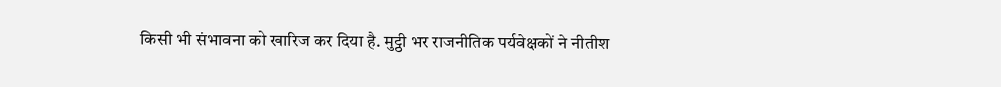किसी भी संभावना को खारिज कर दिया है. मुट्ठी भर राजनीतिक पर्यवेक्षकों ने नीतीश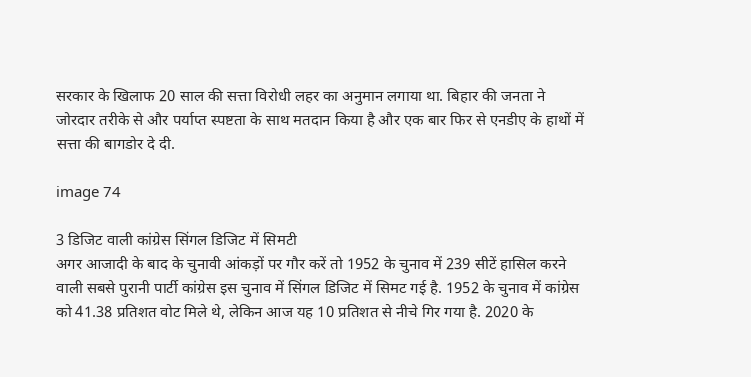सरकार के खिलाफ 20 साल की सत्ता विरोधी लहर का अनुमान लगाया था. बिहार की जनता ने जोरदार तरीके से और पर्याप्त स्पष्टता के साथ मतदान किया है और एक बार फिर से एनडीए के हाथों में सत्ता की बागडोर दे दी.

image 74

3 डिजिट वाली कांग्रेस सिंगल डिजिट में सिमटी
अगर आजादी के बाद के चुनावी आंकड़ों पर गौर करें तो 1952 के चुनाव में 239 सीटें हासिल करने वाली सबसे पुरानी पार्टी कांग्रेस इस चुनाव में सिंगल डिजिट में सिमट गई है. 1952 के चुनाव में कांग्रेस को 41.38 प्रतिशत वोट मिले थे, लेकिन आज यह 10 प्रतिशत से नीचे गिर गया है. 2020 के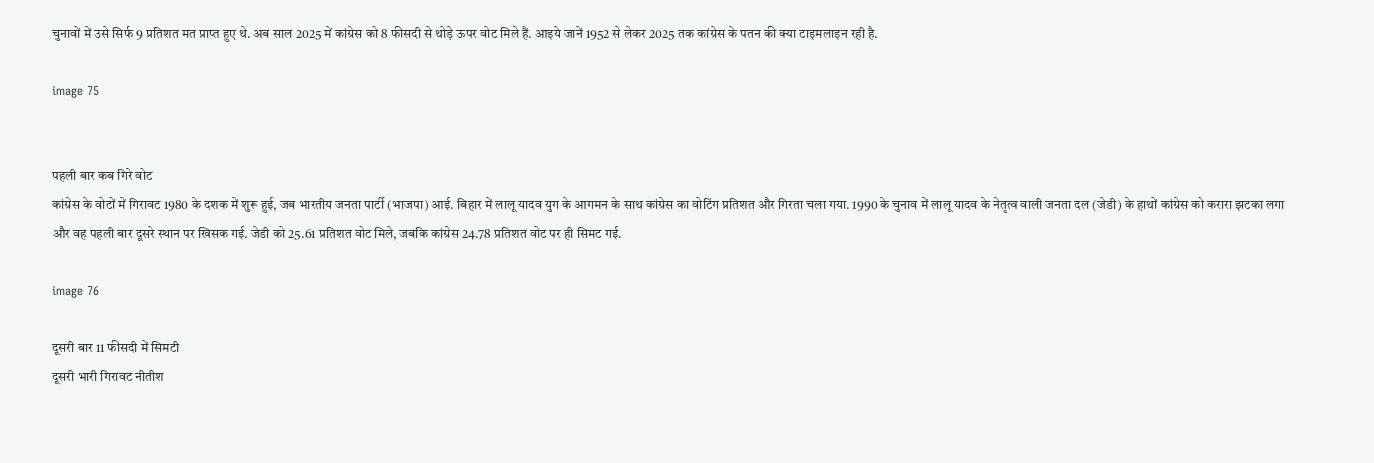चुनावों में उसे सिर्फ 9 प्रतिशत मत प्राप्त हुए थे. अब साल 2025 में कांग्रेस को 8 फीसदी से थोड़े ऊपर वोट मिले हैं. आइये जानें 1952 से लेकर 2025 तक कांग्रेस के पतन की क्या टाइमलाइन रही है.

image 75


पहली बार कब गिरे वोट
कांग्रेस के वोटों में गिरावट 1980 के दशक में शुरू हुई, जब भारतीय जनता पार्टी (भाजपा) आई. बिहार में लालू यादव युग के आगमन के साथ कांग्रेस का वोटिंग प्रतिशत और गिरता चला गया. 1990 के चुनाव में लालू यादव के नेतृत्व वाली जनता दल (जेडी) के हाथों कांग्रेस को करारा झटका लगा और वह पहली बार दूसरे स्थान पर खिसक गई. जेडी को 25.61 प्रतिशत वोट मिले, जबकि कांग्रेस 24.78 प्रतिशत वोट पर ही सिमट गई.

image 76

दूसरी बार 11 फीसदी में सिमटी
दूसरी भारी गिरावट नीतीश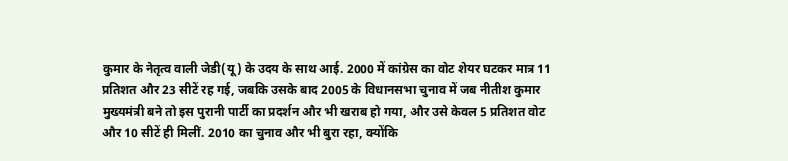कुमार के नेतृत्व वाली जेडी(यू) के उदय के साथ आई. 2000 में कांग्रेस का वोट शेयर घटकर मात्र 11 प्रतिशत और 23 सीटें रह गई, जबकि उसके बाद 2005 के विधानसभा चुनाव में जब नीतीश कुमार मुख्यमंत्री बने तो इस पुरानी पार्टी का प्रदर्शन और भी खराब हो गया, और उसे केवल 5 प्रतिशत वोट और 10 सीटें ही मिलीं. 2010 का चुनाव और भी बुरा रहा, क्योंकि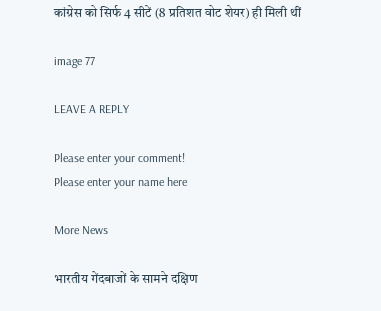कांग्रेस को सिर्फ 4 सीटें (8 प्रतिशत वोट शेयर) ही मिली थीं

image 77

LEAVE A REPLY

Please enter your comment!
Please enter your name here

More News

भारतीय गेंदबाजों के सामने दक्षिण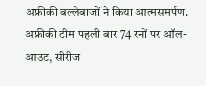अफ्रीकी बल्लेबाजों ने किया आत्मसमर्पण. अफ्रीकी टीम पहली बार 74 रनों पर ऑल-आउट, सीरीज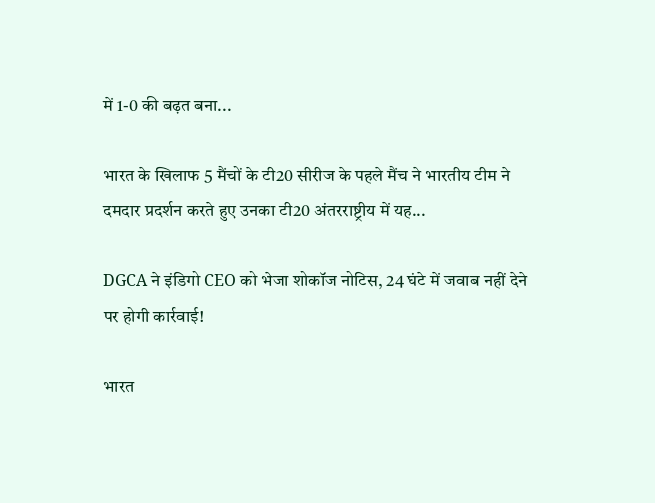में 1-0 की बढ़त बना...

भारत के खिलाफ 5 मैंचों के टी20 सीरीज के पहले मैंच ने भारतीय टीम ने दमदार प्रदर्शन करते हुए उनका टी20 अंतरराष्ट्रीय में यह...

DGCA ने इंडिगो CEO को भेजा शोकॉज नोटिस, 24 घंटे में जवाब नहीं देने पर होगी कार्रवाई!

भारत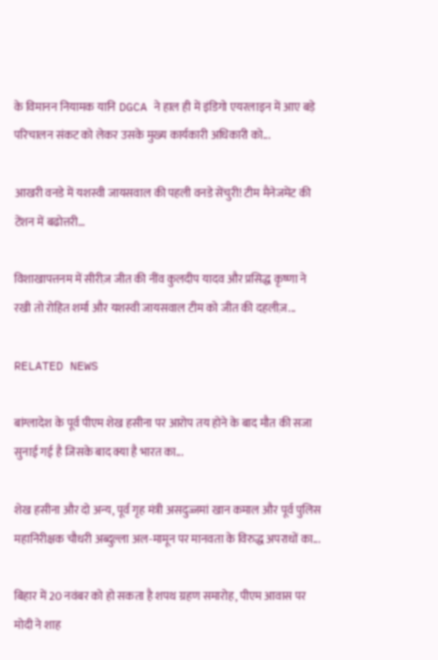के विमानन नियामक यानि DGCA ने हाल ही में इंडिगो एयरलाइन में आए बड़े परिचालन संकट को लेकर उसके मुख्य कार्यकारी अधिकारी को...

आखरी वनडे में यशस्वी जायसवाल की पहली वनडे सेंचुरी! टीम मैनेजमेंट की टेंशन में बढोत्तरी…

विशाखापत्तनम में सीरीज़ जीत की नींव कुलदीप यादव और प्रसिद्ध कृष्णा ने रखी तो रोहित शर्मा और यशस्वी जायसवाल टीम को जीत की दहलीज़...

RELATED NEWS

बांग्लादेश के पूर्व पीएम शेख हसीना पर आरोप तय होने के बाद मौत की सजा सुनाई गई है जिसके बाद क्या है भारत का...

शेख हसीना और दो अन्य, पूर्व गृह मंत्री असदुज्जमां खान कमाल और पूर्व पुलिस महानिरीक्षक चौधरी अब्दुल्ला अल-मामून पर मानवता के विरुद्ध अपराधों का...

बिहार में 20 नवंबर को हो सकता है शपथ ग्रहण समारोह, पीएम आवास पर मोदी ने शाह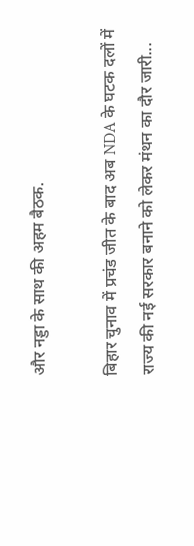और नड्डा के साथ की अहम बैठक.

बिहार चुनाव में प्रचंड जीत के बाद अब NDA के घटक दलों में राज्य की नई सरकार बनाने को लेकर मंथन का दौर जारी...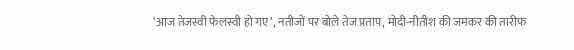‘आज तेजस्वी फेलस्वी हो गए’, नतीजों पर बोले तेज प्रताप, मोदी-नीतीश की जमकर की तारीफ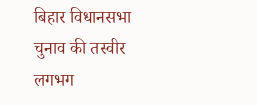बिहार विधानसभा चुनाव की तस्वीर लगभग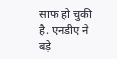साफ हो चुकी है. एनडीए ने बड़े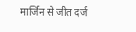मार्जिन से जीत दर्ज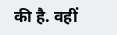की है. वहीं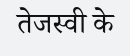तेजस्वी के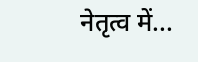नेतृत्व में...